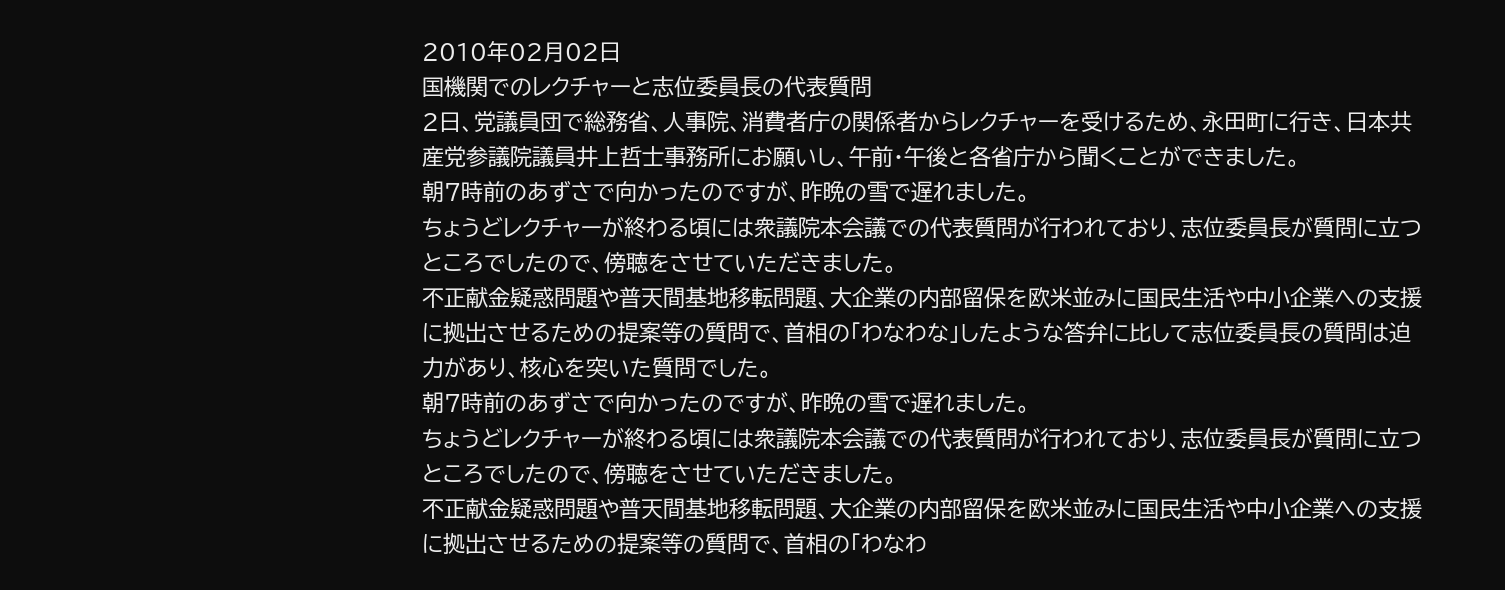2010年02月02日
国機関でのレクチャーと志位委員長の代表質問
2日、党議員団で総務省、人事院、消費者庁の関係者からレクチャーを受けるため、永田町に行き、日本共産党参議院議員井上哲士事務所にお願いし、午前・午後と各省庁から聞くことができました。
朝7時前のあずさで向かったのですが、昨晩の雪で遅れました。
ちょうどレクチャーが終わる頃には衆議院本会議での代表質問が行われており、志位委員長が質問に立つところでしたので、傍聴をさせていただきました。
不正献金疑惑問題や普天間基地移転問題、大企業の内部留保を欧米並みに国民生活や中小企業への支援に拠出させるための提案等の質問で、首相の「わなわな」したような答弁に比して志位委員長の質問は迫力があり、核心を突いた質問でした。
朝7時前のあずさで向かったのですが、昨晩の雪で遅れました。
ちょうどレクチャーが終わる頃には衆議院本会議での代表質問が行われており、志位委員長が質問に立つところでしたので、傍聴をさせていただきました。
不正献金疑惑問題や普天間基地移転問題、大企業の内部留保を欧米並みに国民生活や中小企業への支援に拠出させるための提案等の質問で、首相の「わなわ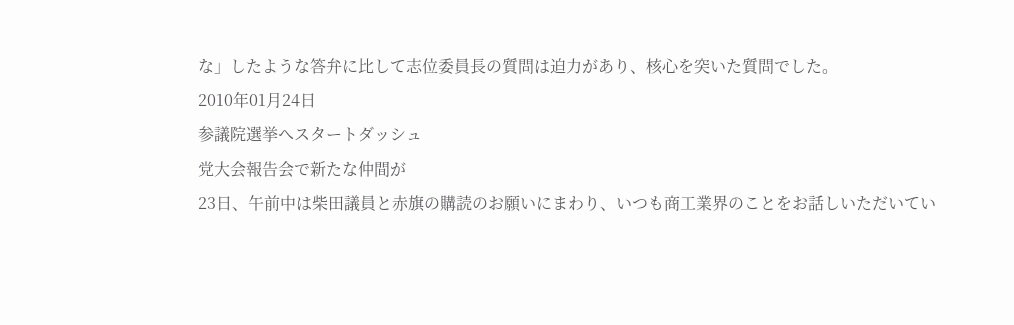な」したような答弁に比して志位委員長の質問は迫力があり、核心を突いた質問でした。
2010年01月24日
参議院選挙へスタートダッシュ
党大会報告会で新たな仲間が
23日、午前中は柴田議員と赤旗の購読のお願いにまわり、いつも商工業界のことをお話しいただいてい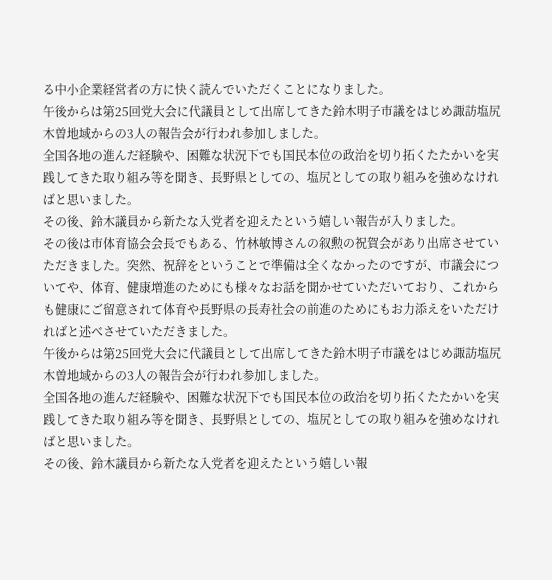る中小企業経営者の方に快く読んでいただくことになりました。
午後からは第25回党大会に代議員として出席してきた鈴木明子市議をはじめ諏訪塩尻木曽地域からの3人の報告会が行われ参加しました。
全国各地の進んだ経験や、困難な状況下でも国民本位の政治を切り拓くたたかいを実践してきた取り組み等を聞き、長野県としての、塩尻としての取り組みを強めなければと思いました。
その後、鈴木議員から新たな入党者を迎えたという嬉しい報告が入りました。
その後は市体育協会会長でもある、竹林敏博さんの叙勲の祝賀会があり出席させていただきました。突然、祝辞をということで準備は全くなかったのですが、市議会についてや、体育、健康増進のためにも様々なお話を聞かせていただいており、これからも健康にご留意されて体育や長野県の長寿社会の前進のためにもお力添えをいただければと述べさせていただきました。
午後からは第25回党大会に代議員として出席してきた鈴木明子市議をはじめ諏訪塩尻木曽地域からの3人の報告会が行われ参加しました。
全国各地の進んだ経験や、困難な状況下でも国民本位の政治を切り拓くたたかいを実践してきた取り組み等を聞き、長野県としての、塩尻としての取り組みを強めなければと思いました。
その後、鈴木議員から新たな入党者を迎えたという嬉しい報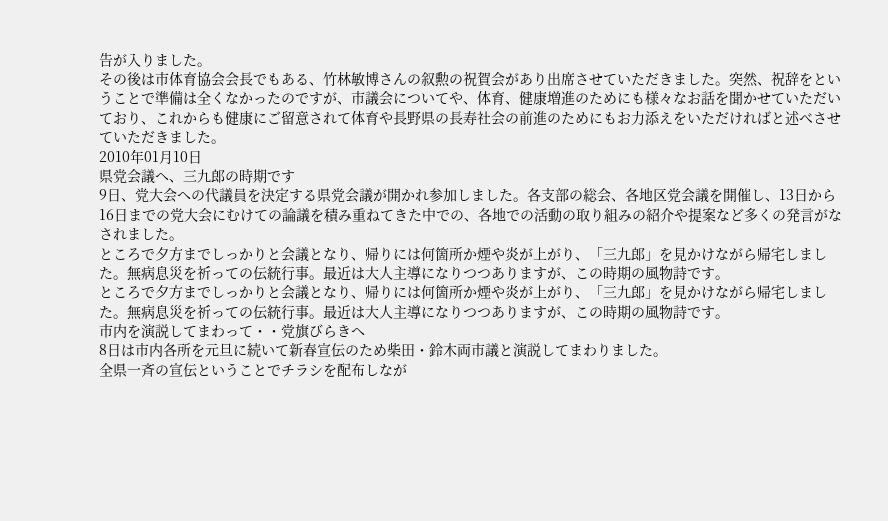告が入りました。
その後は市体育協会会長でもある、竹林敏博さんの叙勲の祝賀会があり出席させていただきました。突然、祝辞をということで準備は全くなかったのですが、市議会についてや、体育、健康増進のためにも様々なお話を聞かせていただいており、これからも健康にご留意されて体育や長野県の長寿社会の前進のためにもお力添えをいただければと述べさせていただきました。
2010年01月10日
県党会議へ、三九郎の時期です
9日、党大会への代議員を決定する県党会議が開かれ参加しました。各支部の総会、各地区党会議を開催し、13日から16日までの党大会にむけての論議を積み重ねてきた中での、各地での活動の取り組みの紹介や提案など多くの発言がなされました。
ところで夕方までしっかりと会議となり、帰りには何箇所か煙や炎が上がり、「三九郎」を見かけながら帰宅しました。無病息災を祈っての伝統行事。最近は大人主導になりつつありますが、この時期の風物詩です。
ところで夕方までしっかりと会議となり、帰りには何箇所か煙や炎が上がり、「三九郎」を見かけながら帰宅しました。無病息災を祈っての伝統行事。最近は大人主導になりつつありますが、この時期の風物詩です。
市内を演説してまわって・・党旗びらきへ
8日は市内各所を元旦に続いて新春宣伝のため柴田・鈴木両市議と演説してまわりました。
全県一斉の宣伝ということでチラシを配布しなが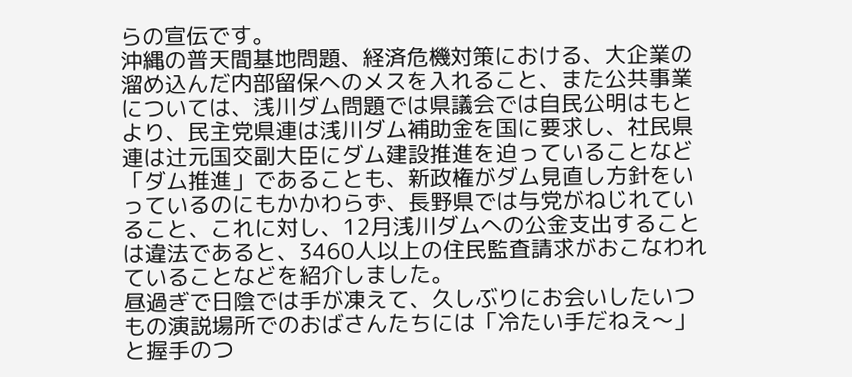らの宣伝です。
沖縄の普天間基地問題、経済危機対策における、大企業の溜め込んだ内部留保へのメスを入れること、また公共事業については、浅川ダム問題では県議会では自民公明はもとより、民主党県連は浅川ダム補助金を国に要求し、社民県連は辻元国交副大臣にダム建設推進を迫っていることなど「ダム推進」であることも、新政権がダム見直し方針をいっているのにもかかわらず、長野県では与党がねじれていること、これに対し、12月浅川ダムへの公金支出することは違法であると、3460人以上の住民監査請求がおこなわれていることなどを紹介しました。
昼過ぎで日陰では手が凍えて、久しぶりにお会いしたいつもの演説場所でのおばさんたちには「冷たい手だねえ〜」と握手のつ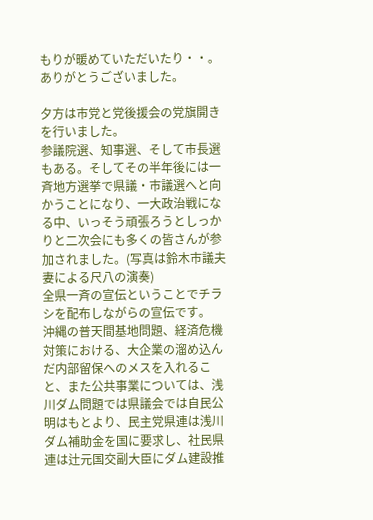もりが暖めていただいたり・・。
ありがとうございました。

夕方は市党と党後援会の党旗開きを行いました。
参議院選、知事選、そして市長選もある。そしてその半年後には一斉地方選挙で県議・市議選へと向かうことになり、一大政治戦になる中、いっそう頑張ろうとしっかりと二次会にも多くの皆さんが参加されました。(写真は鈴木市議夫妻による尺八の演奏)
全県一斉の宣伝ということでチラシを配布しながらの宣伝です。
沖縄の普天間基地問題、経済危機対策における、大企業の溜め込んだ内部留保へのメスを入れること、また公共事業については、浅川ダム問題では県議会では自民公明はもとより、民主党県連は浅川ダム補助金を国に要求し、社民県連は辻元国交副大臣にダム建設推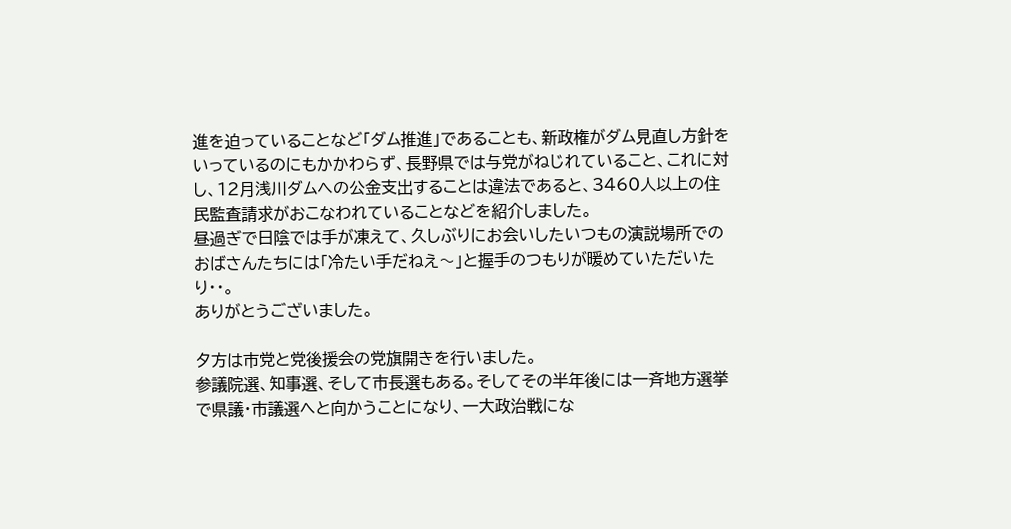進を迫っていることなど「ダム推進」であることも、新政権がダム見直し方針をいっているのにもかかわらず、長野県では与党がねじれていること、これに対し、12月浅川ダムへの公金支出することは違法であると、3460人以上の住民監査請求がおこなわれていることなどを紹介しました。
昼過ぎで日陰では手が凍えて、久しぶりにお会いしたいつもの演説場所でのおばさんたちには「冷たい手だねえ〜」と握手のつもりが暖めていただいたり・・。
ありがとうございました。

夕方は市党と党後援会の党旗開きを行いました。
参議院選、知事選、そして市長選もある。そしてその半年後には一斉地方選挙で県議・市議選へと向かうことになり、一大政治戦にな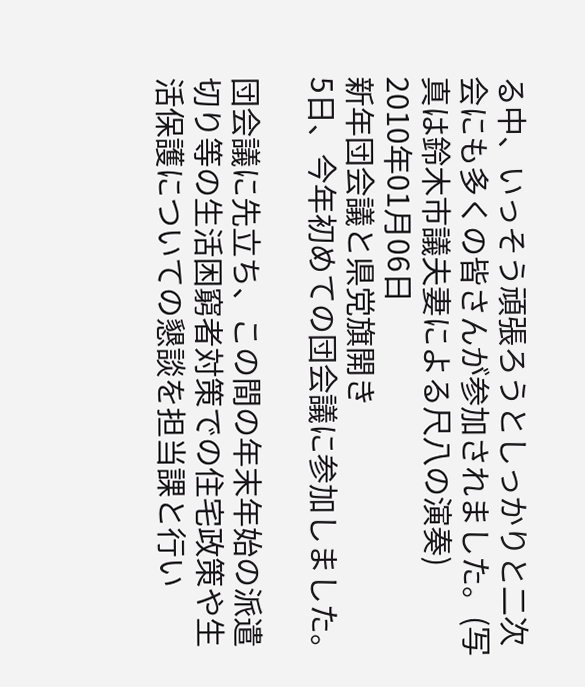る中、いっそう頑張ろうとしっかりと二次会にも多くの皆さんが参加されました。(写真は鈴木市議夫妻による尺八の演奏)
2010年01月06日
新年団会議と県党旗開き
5日、今年初めての団会議に参加しました。

団会議に先立ち、この間の年末年始の派遣切り等の生活困窮者対策での住宅政策や生活保護についての懇談を担当課と行い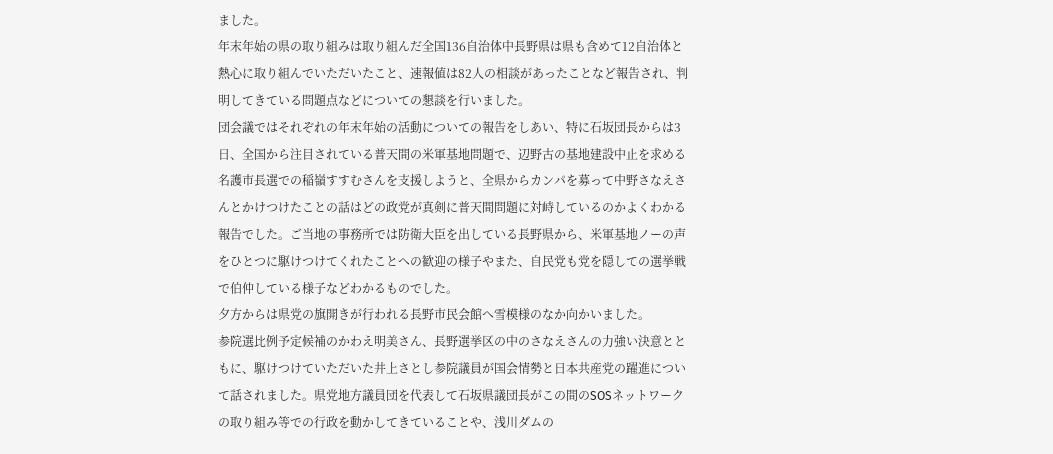ました。
年末年始の県の取り組みは取り組んだ全国136自治体中長野県は県も含めて12自治体と熱心に取り組んでいただいたこと、速報値は82人の相談があったことなど報告され、判明してきている問題点などについての懇談を行いました。
団会議ではそれぞれの年末年始の活動についての報告をしあい、特に石坂団長からは3日、全国から注目されている普天間の米軍基地問題で、辺野古の基地建設中止を求める名護市長選での稲嶺すすむさんを支援しようと、全県からカンパを募って中野さなえさんとかけつけたことの話はどの政党が真剣に普天間問題に対峙しているのかよくわかる報告でした。ご当地の事務所では防衛大臣を出している長野県から、米軍基地ノーの声をひとつに駆けつけてくれたことへの歓迎の様子やまた、自民党も党を隠しての選挙戦で伯仲している様子などわかるものでした。
夕方からは県党の旗開きが行われる長野市民会館へ雪模様のなか向かいました。
参院選比例予定候補のかわえ明美さん、長野選挙区の中のさなえさんの力強い決意とともに、駆けつけていただいた井上さとし参院議員が国会情勢と日本共産党の躍進について話されました。県党地方議員団を代表して石坂県議団長がこの間のSOSネットワークの取り組み等での行政を動かしてきていることや、浅川ダムの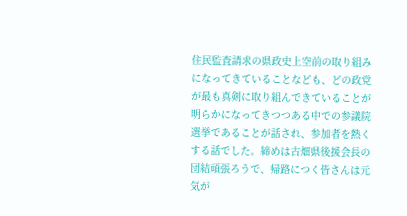住民監査請求の県政史上空前の取り組みになってきていることなども、どの政党が最も真剣に取り組んできていることが明らかになってきつつある中での参議院選挙であることが話され、参加者を熱くする話でした。締めは古畑県後援会長の団結頑張ろうで、帰路につく皆さんは元気が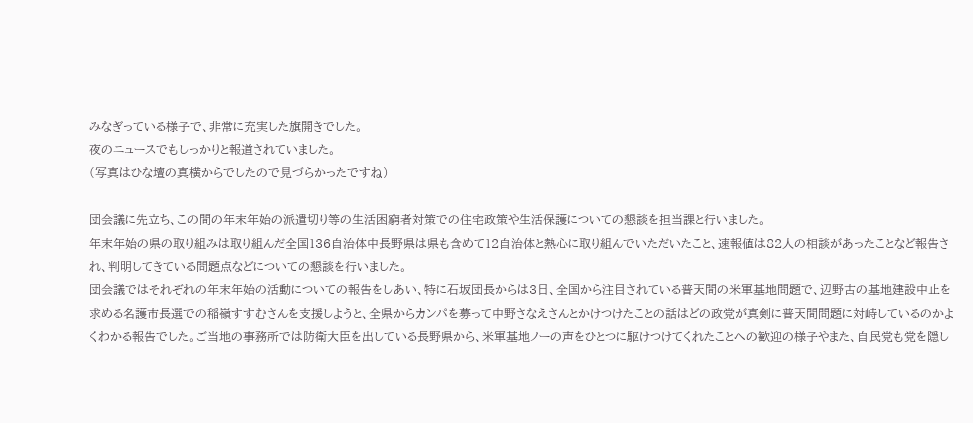みなぎっている様子で、非常に充実した旗開きでした。
夜のニュースでもしっかりと報道されていました。
(写真はひな壇の真横からでしたので見づらかったですね)

団会議に先立ち、この間の年末年始の派遣切り等の生活困窮者対策での住宅政策や生活保護についての懇談を担当課と行いました。
年末年始の県の取り組みは取り組んだ全国136自治体中長野県は県も含めて12自治体と熱心に取り組んでいただいたこと、速報値は82人の相談があったことなど報告され、判明してきている問題点などについての懇談を行いました。
団会議ではそれぞれの年末年始の活動についての報告をしあい、特に石坂団長からは3日、全国から注目されている普天間の米軍基地問題で、辺野古の基地建設中止を求める名護市長選での稲嶺すすむさんを支援しようと、全県からカンパを募って中野さなえさんとかけつけたことの話はどの政党が真剣に普天間問題に対峙しているのかよくわかる報告でした。ご当地の事務所では防衛大臣を出している長野県から、米軍基地ノーの声をひとつに駆けつけてくれたことへの歓迎の様子やまた、自民党も党を隠し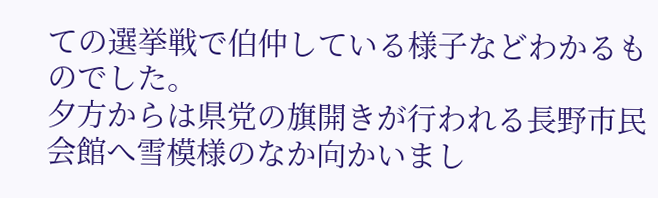ての選挙戦で伯仲している様子などわかるものでした。
夕方からは県党の旗開きが行われる長野市民会館へ雪模様のなか向かいまし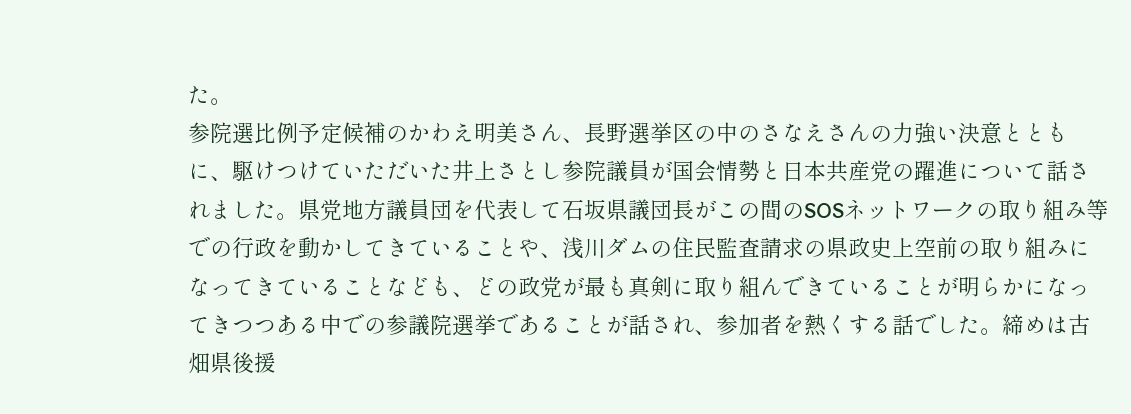た。
参院選比例予定候補のかわえ明美さん、長野選挙区の中のさなえさんの力強い決意とともに、駆けつけていただいた井上さとし参院議員が国会情勢と日本共産党の躍進について話されました。県党地方議員団を代表して石坂県議団長がこの間のSOSネットワークの取り組み等での行政を動かしてきていることや、浅川ダムの住民監査請求の県政史上空前の取り組みになってきていることなども、どの政党が最も真剣に取り組んできていることが明らかになってきつつある中での参議院選挙であることが話され、参加者を熱くする話でした。締めは古畑県後援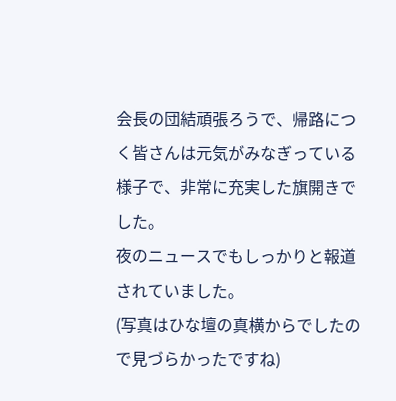会長の団結頑張ろうで、帰路につく皆さんは元気がみなぎっている様子で、非常に充実した旗開きでした。
夜のニュースでもしっかりと報道されていました。
(写真はひな壇の真横からでしたので見づらかったですね)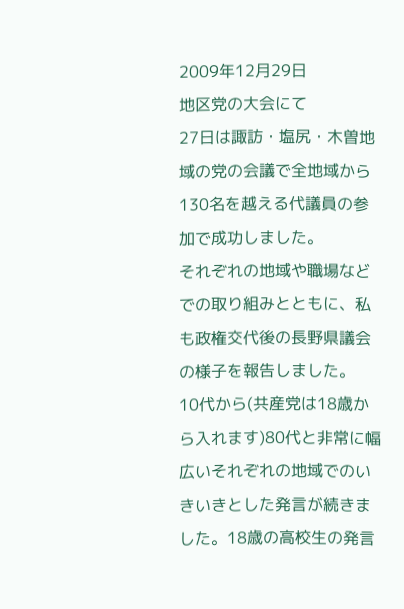2009年12月29日
地区党の大会にて
27日は諏訪・塩尻・木曽地域の党の会議で全地域から130名を越える代議員の参加で成功しました。
それぞれの地域や職場などでの取り組みとともに、私も政権交代後の長野県議会の様子を報告しました。
10代から(共産党は18歳から入れます)80代と非常に幅広いそれぞれの地域でのいきいきとした発言が続きました。18歳の高校生の発言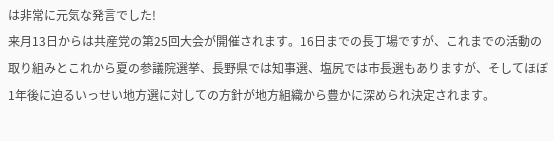は非常に元気な発言でした!
来月13日からは共産党の第25回大会が開催されます。16日までの長丁場ですが、これまでの活動の取り組みとこれから夏の参議院選挙、長野県では知事選、塩尻では市長選もありますが、そしてほぼ1年後に迫るいっせい地方選に対しての方針が地方組織から豊かに深められ決定されます。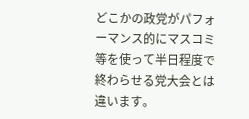どこかの政党がパフォーマンス的にマスコミ等を使って半日程度で終わらせる党大会とは違います。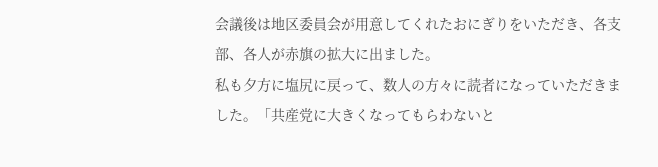会議後は地区委員会が用意してくれたおにぎりをいただき、各支部、各人が赤旗の拡大に出ました。
私も夕方に塩尻に戻って、数人の方々に読者になっていただきました。「共産党に大きくなってもらわないと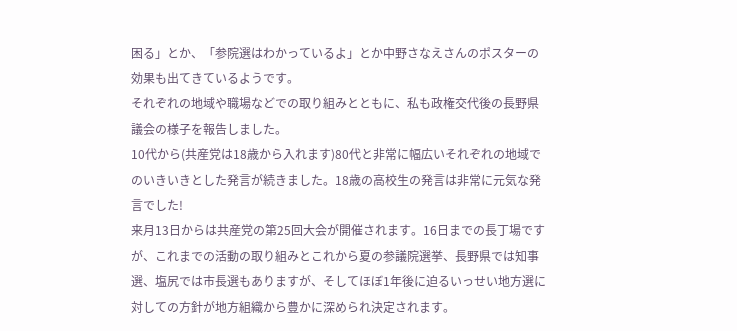困る」とか、「参院選はわかっているよ」とか中野さなえさんのポスターの効果も出てきているようです。
それぞれの地域や職場などでの取り組みとともに、私も政権交代後の長野県議会の様子を報告しました。
10代から(共産党は18歳から入れます)80代と非常に幅広いそれぞれの地域でのいきいきとした発言が続きました。18歳の高校生の発言は非常に元気な発言でした!
来月13日からは共産党の第25回大会が開催されます。16日までの長丁場ですが、これまでの活動の取り組みとこれから夏の参議院選挙、長野県では知事選、塩尻では市長選もありますが、そしてほぼ1年後に迫るいっせい地方選に対しての方針が地方組織から豊かに深められ決定されます。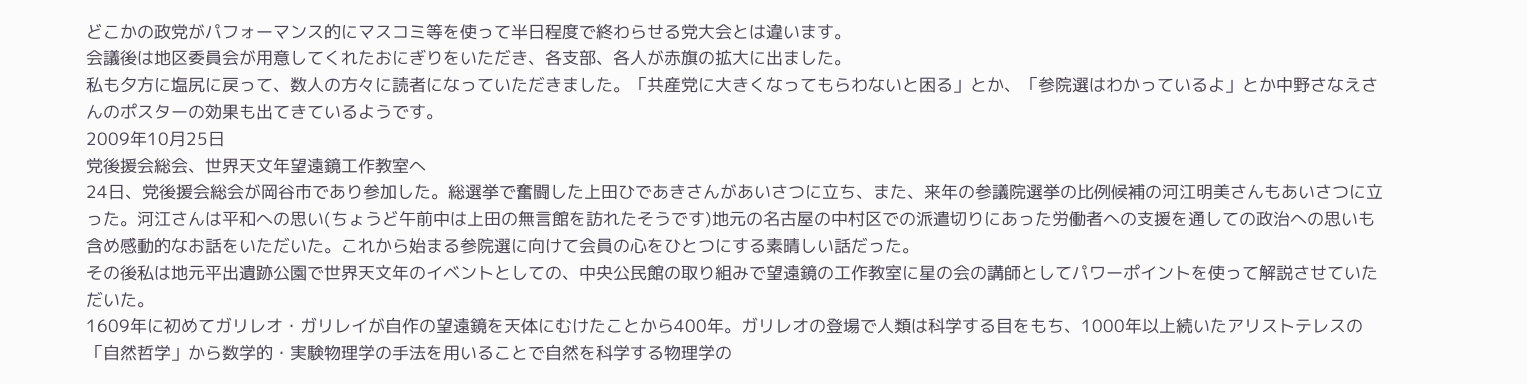どこかの政党がパフォーマンス的にマスコミ等を使って半日程度で終わらせる党大会とは違います。
会議後は地区委員会が用意してくれたおにぎりをいただき、各支部、各人が赤旗の拡大に出ました。
私も夕方に塩尻に戻って、数人の方々に読者になっていただきました。「共産党に大きくなってもらわないと困る」とか、「参院選はわかっているよ」とか中野さなえさんのポスターの効果も出てきているようです。
2009年10月25日
党後援会総会、世界天文年望遠鏡工作教室へ
24日、党後援会総会が岡谷市であり参加した。総選挙で奮闘した上田ひであきさんがあいさつに立ち、また、来年の参議院選挙の比例候補の河江明美さんもあいさつに立った。河江さんは平和への思い(ちょうど午前中は上田の無言館を訪れたそうです)地元の名古屋の中村区での派遣切りにあった労働者への支援を通しての政治への思いも含め感動的なお話をいただいた。これから始まる参院選に向けて会員の心をひとつにする素晴しい話だった。
その後私は地元平出遺跡公園で世界天文年のイベントとしての、中央公民館の取り組みで望遠鏡の工作教室に星の会の講師としてパワーポイントを使って解説させていただいた。
1609年に初めてガリレオ・ガリレイが自作の望遠鏡を天体にむけたことから400年。ガリレオの登場で人類は科学する目をもち、1000年以上続いたアリストテレスの「自然哲学」から数学的・実験物理学の手法を用いることで自然を科学する物理学の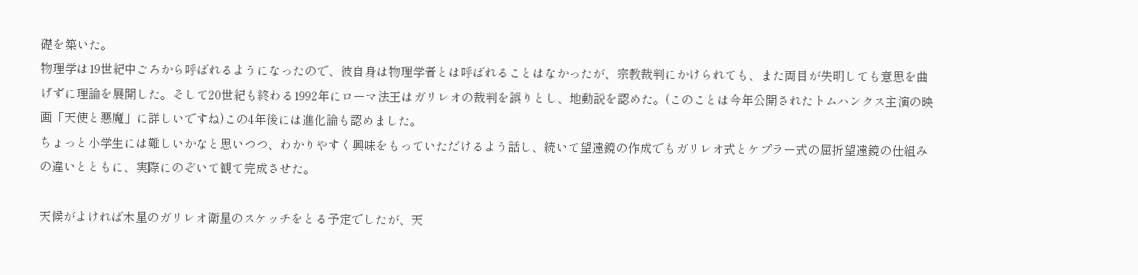礎を築いた。
物理学は19世紀中ごろから呼ばれるようになったので、彼自身は物理学者とは呼ばれることはなかったが、宗教裁判にかけられても、また両目が失明しても意思を曲げずに理論を展開した。そして20世紀も終わる1992年にローマ法王はガリレオの裁判を誤りとし、地動説を認めた。(このことは今年公開されたトムハンクス主演の映画「天使と悪魔」に詳しいですね)この4年後には進化論も認めました。
ちょっと小学生には難しいかなと思いつつ、わかりやすく興味をもっていただけるよう話し、続いて望遠鏡の作成でもガリレオ式とケプラー式の屈折望遠鏡の仕組みの違いとともに、実際にのぞいて観て完成させた。

天候がよければ木星のガリレオ衛星のスケッチをとる予定でしたが、天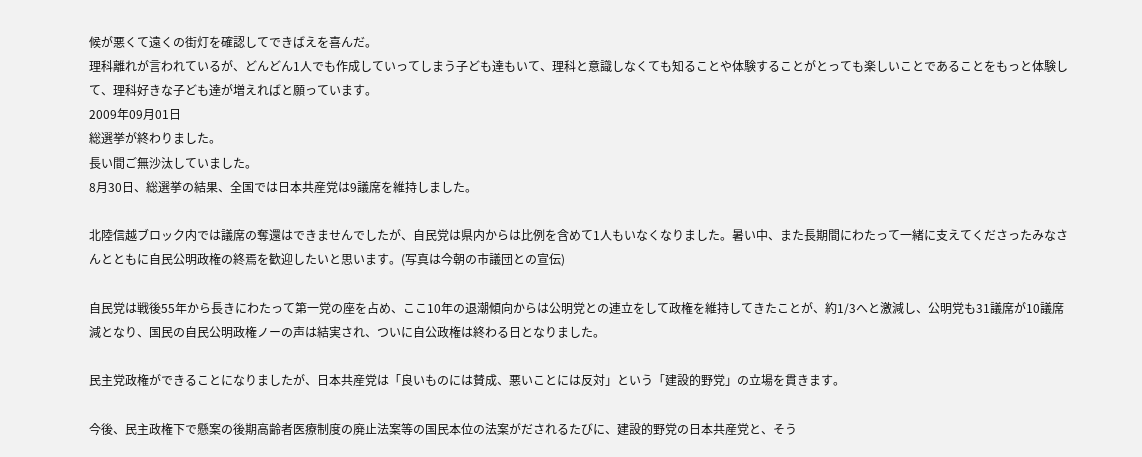候が悪くて遠くの街灯を確認してできばえを喜んだ。
理科離れが言われているが、どんどん1人でも作成していってしまう子ども達もいて、理科と意識しなくても知ることや体験することがとっても楽しいことであることをもっと体験して、理科好きな子ども達が増えればと願っています。
2009年09月01日
総選挙が終わりました。
長い間ご無沙汰していました。
8月30日、総選挙の結果、全国では日本共産党は9議席を維持しました。

北陸信越ブロック内では議席の奪還はできませんでしたが、自民党は県内からは比例を含めて1人もいなくなりました。暑い中、また長期間にわたって一緒に支えてくださったみなさんとともに自民公明政権の終焉を歓迎したいと思います。(写真は今朝の市議団との宣伝)

自民党は戦後55年から長きにわたって第一党の座を占め、ここ10年の退潮傾向からは公明党との連立をして政権を維持してきたことが、約1/3へと激減し、公明党も31議席が10議席減となり、国民の自民公明政権ノーの声は結実され、ついに自公政権は終わる日となりました。

民主党政権ができることになりましたが、日本共産党は「良いものには賛成、悪いことには反対」という「建設的野党」の立場を貫きます。

今後、民主政権下で懸案の後期高齢者医療制度の廃止法案等の国民本位の法案がだされるたびに、建設的野党の日本共産党と、そう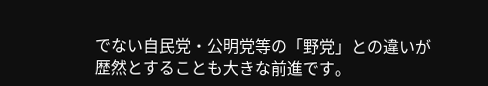でない自民党・公明党等の「野党」との違いが歴然とすることも大きな前進です。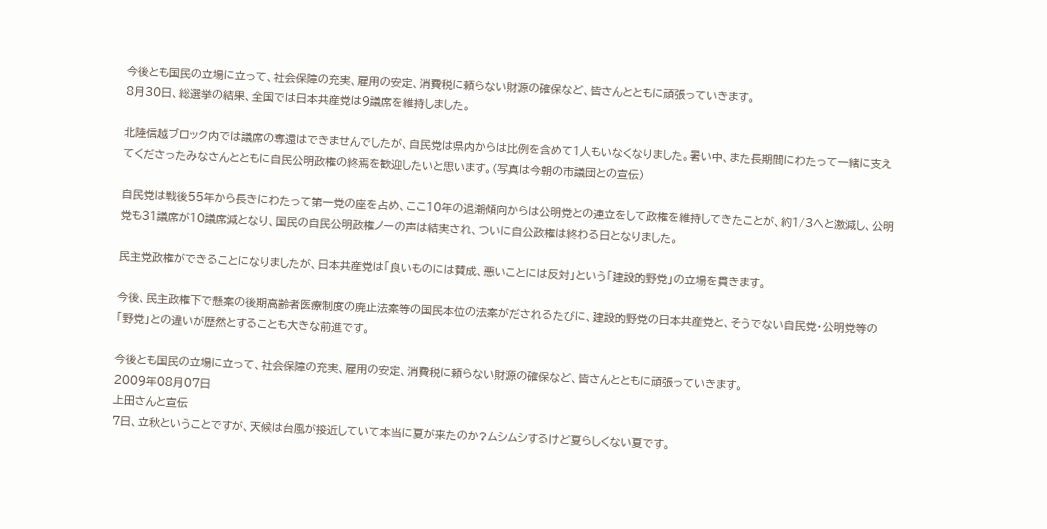今後とも国民の立場に立って、社会保障の充実、雇用の安定、消費税に頼らない財源の確保など、皆さんとともに頑張っていきます。
8月30日、総選挙の結果、全国では日本共産党は9議席を維持しました。

北陸信越ブロック内では議席の奪還はできませんでしたが、自民党は県内からは比例を含めて1人もいなくなりました。暑い中、また長期間にわたって一緒に支えてくださったみなさんとともに自民公明政権の終焉を歓迎したいと思います。(写真は今朝の市議団との宣伝)

自民党は戦後55年から長きにわたって第一党の座を占め、ここ10年の退潮傾向からは公明党との連立をして政権を維持してきたことが、約1/3へと激減し、公明党も31議席が10議席減となり、国民の自民公明政権ノーの声は結実され、ついに自公政権は終わる日となりました。

民主党政権ができることになりましたが、日本共産党は「良いものには賛成、悪いことには反対」という「建設的野党」の立場を貫きます。

今後、民主政権下で懸案の後期高齢者医療制度の廃止法案等の国民本位の法案がだされるたびに、建設的野党の日本共産党と、そうでない自民党・公明党等の「野党」との違いが歴然とすることも大きな前進です。

今後とも国民の立場に立って、社会保障の充実、雇用の安定、消費税に頼らない財源の確保など、皆さんとともに頑張っていきます。
2009年08月07日
上田さんと宣伝
7日、立秋ということですが、天候は台風が接近していて本当に夏が来たのか?ムシムシするけど夏らしくない夏です。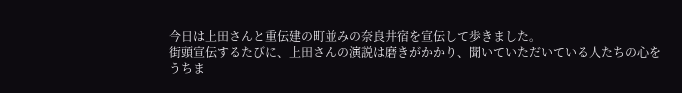今日は上田さんと重伝建の町並みの奈良井宿を宣伝して歩きました。
街頭宣伝するたびに、上田さんの演説は磨きがかかり、聞いていただいている人たちの心をうちま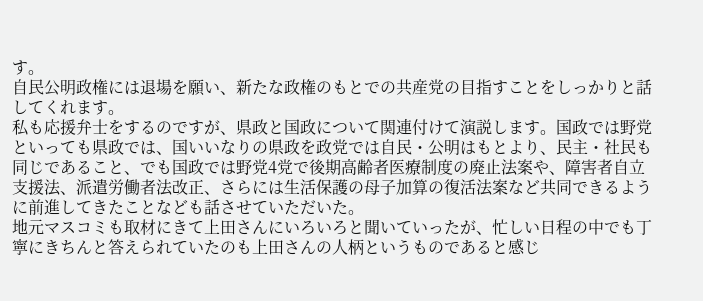す。
自民公明政権には退場を願い、新たな政権のもとでの共産党の目指すことをしっかりと話してくれます。
私も応援弁士をするのですが、県政と国政について関連付けて演説します。国政では野党といっても県政では、国いいなりの県政を政党では自民・公明はもとより、民主・社民も同じであること、でも国政では野党4党で後期高齢者医療制度の廃止法案や、障害者自立支援法、派遣労働者法改正、さらには生活保護の母子加算の復活法案など共同できるように前進してきたことなども話させていただいた。
地元マスコミも取材にきて上田さんにいろいろと聞いていったが、忙しい日程の中でも丁寧にきちんと答えられていたのも上田さんの人柄というものであると感じ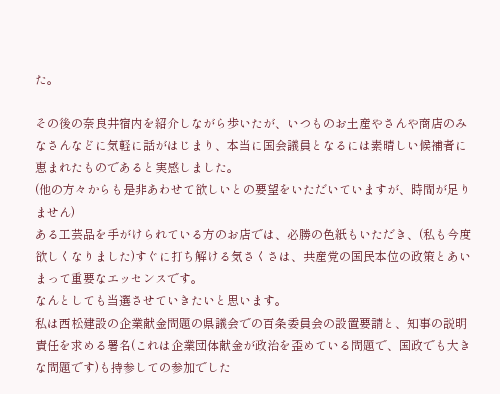た。

その後の奈良井宿内を紹介しながら歩いたが、いつものお土産やさんや商店のみなさんなどに気軽に話がはじまり、本当に国会議員となるには素晴しい候補者に恵まれたものであると実感しました。
(他の方々からも是非あわせて欲しいとの要望をいただいていますが、時間が足りません)
ある工芸品を手がけられている方のお店では、必勝の色紙もいただき、(私も今度欲しくなりました)すぐに打ち解ける気さくさは、共産党の国民本位の政策とあいまって重要なエッセンスです。
なんとしても当選させていきたいと思います。
私は西松建設の企業献金問題の県議会での百条委員会の設置要請と、知事の説明責任を求める署名(これは企業団体献金が政治を歪めている問題で、国政でも大きな問題です)も持参しての参加でした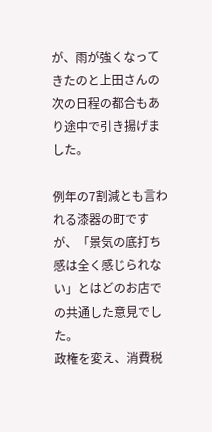が、雨が強くなってきたのと上田さんの次の日程の都合もあり途中で引き揚げました。

例年の7割減とも言われる漆器の町ですが、「景気の底打ち感は全く感じられない」とはどのお店での共通した意見でした。
政権を変え、消費税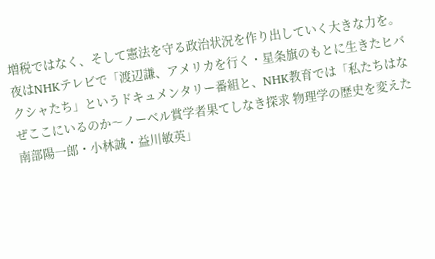増税ではなく、そして憲法を守る政治状況を作り出していく大きな力を。
夜はNHKテレビで「渡辺謙、アメリカを行く・星条旗のもとに生きたヒバクシャたち」というドキュメンタリー番組と、NHK教育では「私たちはなぜここにいるのか〜ノーベル賞学者果てしなき探求 物理学の歴史を変えた南部陽一郎・小林誠・益川敏英」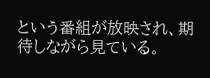という番組が放映され、期待しながら見ている。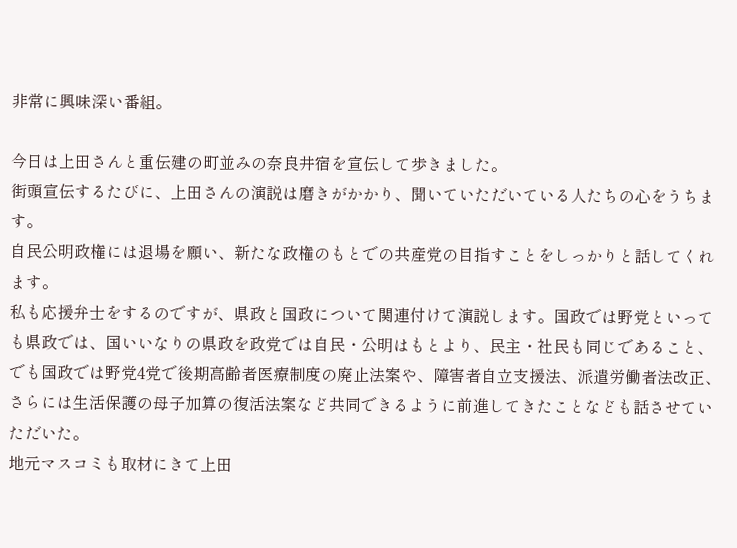非常に興味深い番組。

今日は上田さんと重伝建の町並みの奈良井宿を宣伝して歩きました。
街頭宣伝するたびに、上田さんの演説は磨きがかかり、聞いていただいている人たちの心をうちます。
自民公明政権には退場を願い、新たな政権のもとでの共産党の目指すことをしっかりと話してくれます。
私も応援弁士をするのですが、県政と国政について関連付けて演説します。国政では野党といっても県政では、国いいなりの県政を政党では自民・公明はもとより、民主・社民も同じであること、でも国政では野党4党で後期高齢者医療制度の廃止法案や、障害者自立支援法、派遣労働者法改正、さらには生活保護の母子加算の復活法案など共同できるように前進してきたことなども話させていただいた。
地元マスコミも取材にきて上田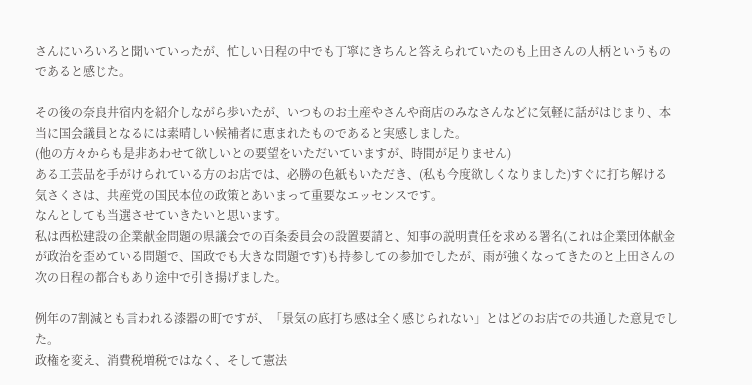さんにいろいろと聞いていったが、忙しい日程の中でも丁寧にきちんと答えられていたのも上田さんの人柄というものであると感じた。

その後の奈良井宿内を紹介しながら歩いたが、いつものお土産やさんや商店のみなさんなどに気軽に話がはじまり、本当に国会議員となるには素晴しい候補者に恵まれたものであると実感しました。
(他の方々からも是非あわせて欲しいとの要望をいただいていますが、時間が足りません)
ある工芸品を手がけられている方のお店では、必勝の色紙もいただき、(私も今度欲しくなりました)すぐに打ち解ける気さくさは、共産党の国民本位の政策とあいまって重要なエッセンスです。
なんとしても当選させていきたいと思います。
私は西松建設の企業献金問題の県議会での百条委員会の設置要請と、知事の説明責任を求める署名(これは企業団体献金が政治を歪めている問題で、国政でも大きな問題です)も持参しての参加でしたが、雨が強くなってきたのと上田さんの次の日程の都合もあり途中で引き揚げました。

例年の7割減とも言われる漆器の町ですが、「景気の底打ち感は全く感じられない」とはどのお店での共通した意見でした。
政権を変え、消費税増税ではなく、そして憲法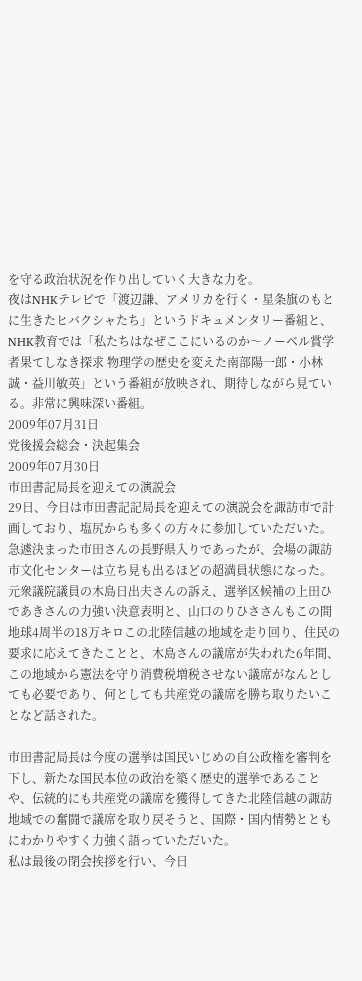を守る政治状況を作り出していく大きな力を。
夜はNHKテレビで「渡辺謙、アメリカを行く・星条旗のもとに生きたヒバクシャたち」というドキュメンタリー番組と、NHK教育では「私たちはなぜここにいるのか〜ノーベル賞学者果てしなき探求 物理学の歴史を変えた南部陽一郎・小林誠・益川敏英」という番組が放映され、期待しながら見ている。非常に興味深い番組。
2009年07月31日
党後援会総会・決起集会
2009年07月30日
市田書記局長を迎えての演説会
29日、今日は市田書記記局長を迎えての演説会を諏訪市で計画しており、塩尻からも多くの方々に参加していただいた。
急遽決まった市田さんの長野県入りであったが、会場の諏訪市文化センターは立ち見も出るほどの超満員状態になった。
元衆議院議員の木島日出夫さんの訴え、選挙区候補の上田ひであきさんの力強い決意表明と、山口のりひささんもこの間地球4周半の18万キロこの北陸信越の地域を走り回り、住民の要求に応えてきたことと、木島さんの議席が失われた6年間、この地域から憲法を守り消費税増税させない議席がなんとしても必要であり、何としても共産党の議席を勝ち取りたいことなど話された。

市田書記局長は今度の選挙は国民いじめの自公政権を審判を下し、新たな国民本位の政治を築く歴史的選挙であることや、伝統的にも共産党の議席を獲得してきた北陸信越の諏訪地域での奮闘で議席を取り戻そうと、国際・国内情勢とともにわかりやすく力強く語っていただいた。
私は最後の閉会挨拶を行い、今日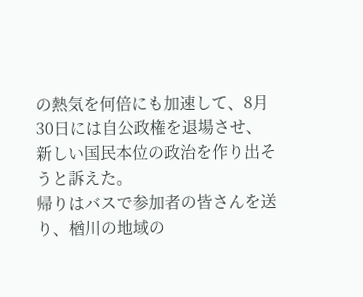の熱気を何倍にも加速して、8月30日には自公政権を退場させ、新しい国民本位の政治を作り出そうと訴えた。
帰りはバスで参加者の皆さんを送り、楢川の地域の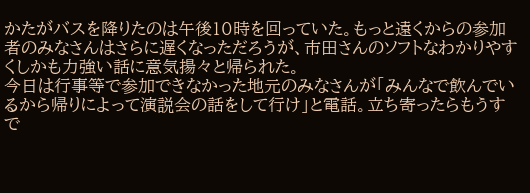かたがバスを降りたのは午後10時を回っていた。もっと遠くからの参加者のみなさんはさらに遅くなっただろうが、市田さんのソフトなわかりやすくしかも力強い話に意気揚々と帰られた。
今日は行事等で参加できなかった地元のみなさんが「みんなで飲んでいるから帰りによって演説会の話をして行け」と電話。立ち寄ったらもうすで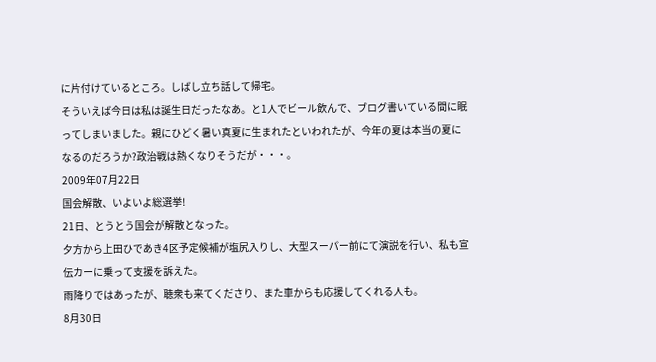に片付けているところ。しばし立ち話して帰宅。
そういえば今日は私は誕生日だったなあ。と1人でビール飲んで、ブログ書いている間に眠ってしまいました。親にひどく暑い真夏に生まれたといわれたが、今年の夏は本当の夏になるのだろうか?政治戦は熱くなりそうだが・・・。
2009年07月22日
国会解散、いよいよ総選挙!
21日、とうとう国会が解散となった。
夕方から上田ひであき4区予定候補が塩尻入りし、大型スーパー前にて演説を行い、私も宣伝カーに乗って支援を訴えた。
雨降りではあったが、聴衆も来てくださり、また車からも応援してくれる人も。
8月30日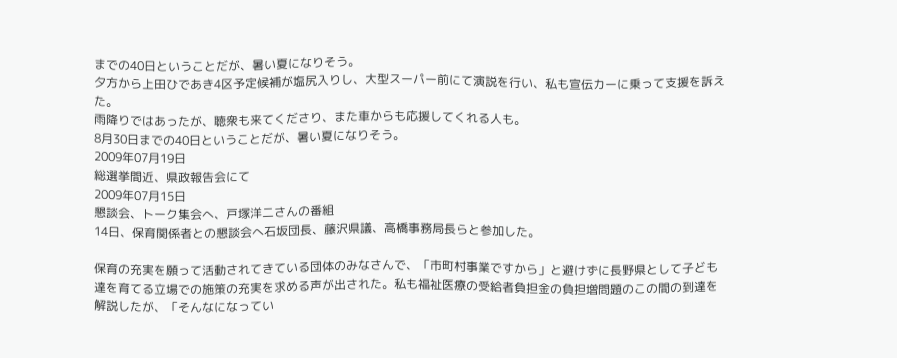までの40日ということだが、暑い夏になりそう。
夕方から上田ひであき4区予定候補が塩尻入りし、大型スーパー前にて演説を行い、私も宣伝カーに乗って支援を訴えた。
雨降りではあったが、聴衆も来てくださり、また車からも応援してくれる人も。
8月30日までの40日ということだが、暑い夏になりそう。
2009年07月19日
総選挙間近、県政報告会にて
2009年07月15日
懇談会、トーク集会へ、戸塚洋二さんの番組
14日、保育関係者との懇談会へ石坂団長、藤沢県議、高橋事務局長らと参加した。

保育の充実を願って活動されてきている団体のみなさんで、「市町村事業ですから」と避けずに長野県として子ども達を育てる立場での施策の充実を求める声が出された。私も福祉医療の受給者負担金の負担増問題のこの間の到達を解説したが、「そんなになってい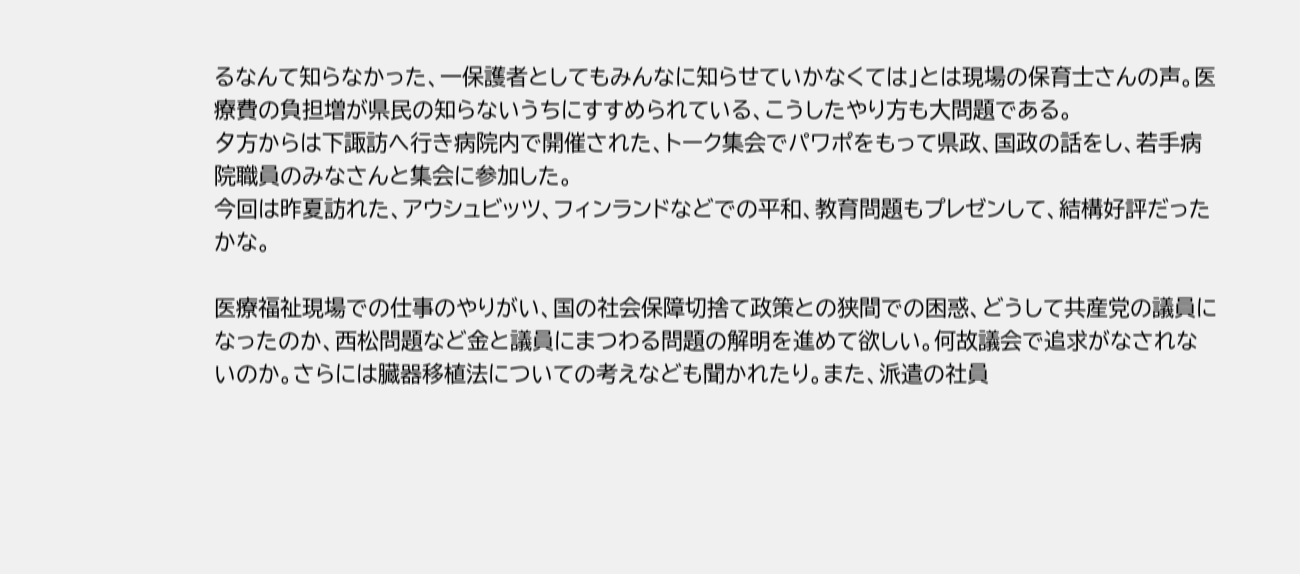るなんて知らなかった、一保護者としてもみんなに知らせていかなくては」とは現場の保育士さんの声。医療費の負担増が県民の知らないうちにすすめられている、こうしたやり方も大問題である。
夕方からは下諏訪へ行き病院内で開催された、トーク集会でパワポをもって県政、国政の話をし、若手病院職員のみなさんと集会に参加した。
今回は昨夏訪れた、アウシュビッツ、フィンランドなどでの平和、教育問題もプレゼンして、結構好評だったかな。

医療福祉現場での仕事のやりがい、国の社会保障切捨て政策との狭間での困惑、どうして共産党の議員になったのか、西松問題など金と議員にまつわる問題の解明を進めて欲しい。何故議会で追求がなされないのか。さらには臓器移植法についての考えなども聞かれたり。また、派遣の社員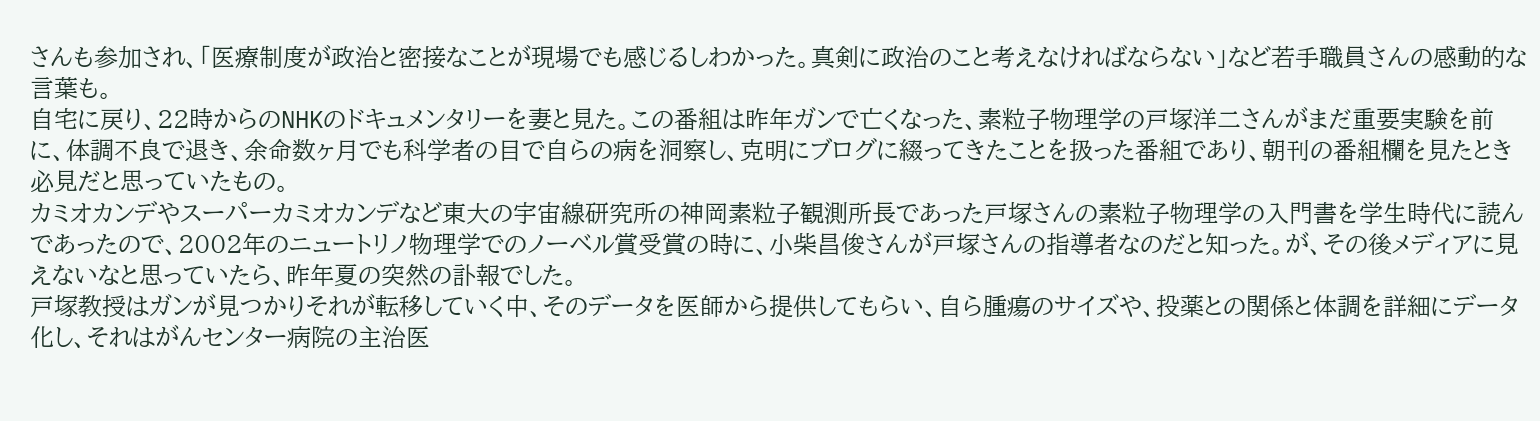さんも参加され、「医療制度が政治と密接なことが現場でも感じるしわかった。真剣に政治のこと考えなければならない」など若手職員さんの感動的な言葉も。
自宅に戻り、22時からのNHKのドキュメンタリーを妻と見た。この番組は昨年ガンで亡くなった、素粒子物理学の戸塚洋二さんがまだ重要実験を前に、体調不良で退き、余命数ヶ月でも科学者の目で自らの病を洞察し、克明にブログに綴ってきたことを扱った番組であり、朝刊の番組欄を見たとき必見だと思っていたもの。
カミオカンデやスーパーカミオカンデなど東大の宇宙線研究所の神岡素粒子観測所長であった戸塚さんの素粒子物理学の入門書を学生時代に読んであったので、2002年のニュートリノ物理学でのノーベル賞受賞の時に、小柴昌俊さんが戸塚さんの指導者なのだと知った。が、その後メディアに見えないなと思っていたら、昨年夏の突然の訃報でした。
戸塚教授はガンが見つかりそれが転移していく中、そのデータを医師から提供してもらい、自ら腫瘍のサイズや、投薬との関係と体調を詳細にデータ化し、それはがんセンター病院の主治医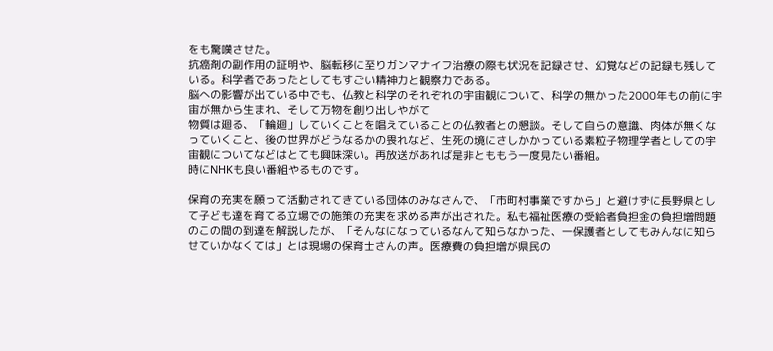をも驚嘆させた。
抗癌剤の副作用の証明や、脳転移に至りガンマナイフ治療の際も状況を記録させ、幻覚などの記録も残している。科学者であったとしてもすごい精神力と観察力である。
脳への影響が出ている中でも、仏教と科学のそれぞれの宇宙観について、科学の無かった2000年もの前に宇宙が無から生まれ、そして万物を創り出しやがて
物質は廻る、「輪廻」していくことを唱えていることの仏教者との懇談。そして自らの意識、肉体が無くなっていくこと、後の世界がどうなるかの畏れなど、生死の境にさしかかっている素粒子物理学者としての宇宙観についてなどはとても興味深い。再放送があれば是非とももう一度見たい番組。
時にNHKも良い番組やるものです。

保育の充実を願って活動されてきている団体のみなさんで、「市町村事業ですから」と避けずに長野県として子ども達を育てる立場での施策の充実を求める声が出された。私も福祉医療の受給者負担金の負担増問題のこの間の到達を解説したが、「そんなになっているなんて知らなかった、一保護者としてもみんなに知らせていかなくては」とは現場の保育士さんの声。医療費の負担増が県民の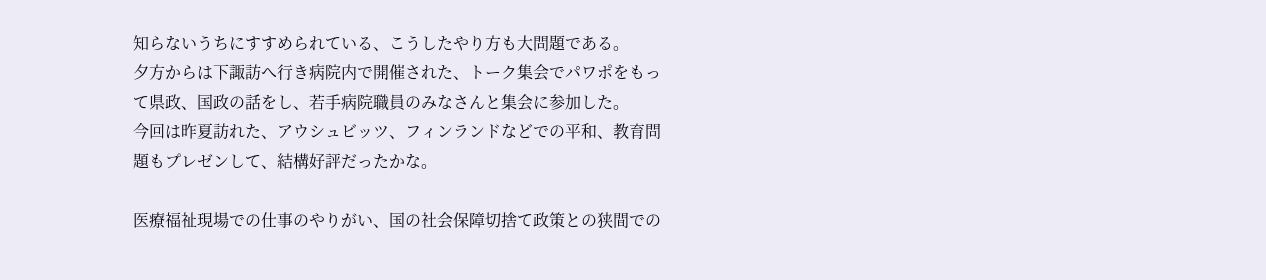知らないうちにすすめられている、こうしたやり方も大問題である。
夕方からは下諏訪へ行き病院内で開催された、トーク集会でパワポをもって県政、国政の話をし、若手病院職員のみなさんと集会に参加した。
今回は昨夏訪れた、アウシュビッツ、フィンランドなどでの平和、教育問題もプレゼンして、結構好評だったかな。

医療福祉現場での仕事のやりがい、国の社会保障切捨て政策との狭間での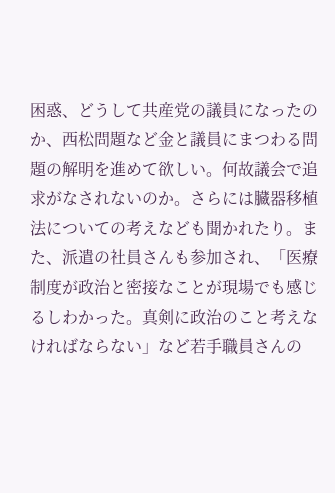困惑、どうして共産党の議員になったのか、西松問題など金と議員にまつわる問題の解明を進めて欲しい。何故議会で追求がなされないのか。さらには臓器移植法についての考えなども聞かれたり。また、派遣の社員さんも参加され、「医療制度が政治と密接なことが現場でも感じるしわかった。真剣に政治のこと考えなければならない」など若手職員さんの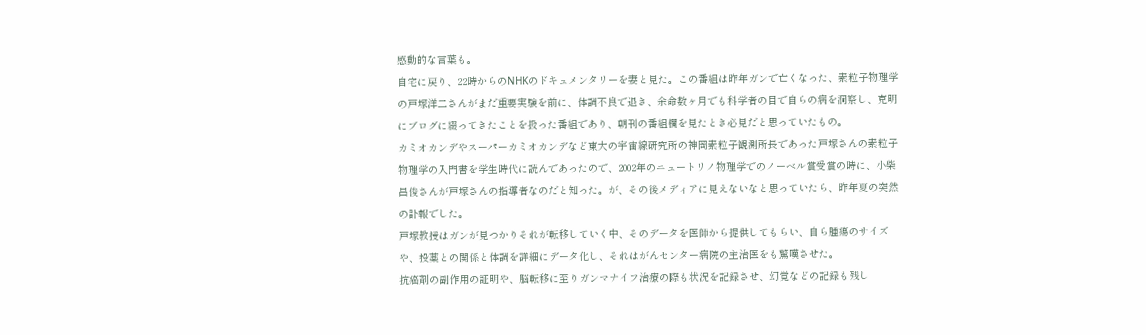感動的な言葉も。
自宅に戻り、22時からのNHKのドキュメンタリーを妻と見た。この番組は昨年ガンで亡くなった、素粒子物理学の戸塚洋二さんがまだ重要実験を前に、体調不良で退き、余命数ヶ月でも科学者の目で自らの病を洞察し、克明にブログに綴ってきたことを扱った番組であり、朝刊の番組欄を見たとき必見だと思っていたもの。
カミオカンデやスーパーカミオカンデなど東大の宇宙線研究所の神岡素粒子観測所長であった戸塚さんの素粒子物理学の入門書を学生時代に読んであったので、2002年のニュートリノ物理学でのノーベル賞受賞の時に、小柴昌俊さんが戸塚さんの指導者なのだと知った。が、その後メディアに見えないなと思っていたら、昨年夏の突然の訃報でした。
戸塚教授はガンが見つかりそれが転移していく中、そのデータを医師から提供してもらい、自ら腫瘍のサイズや、投薬との関係と体調を詳細にデータ化し、それはがんセンター病院の主治医をも驚嘆させた。
抗癌剤の副作用の証明や、脳転移に至りガンマナイフ治療の際も状況を記録させ、幻覚などの記録も残し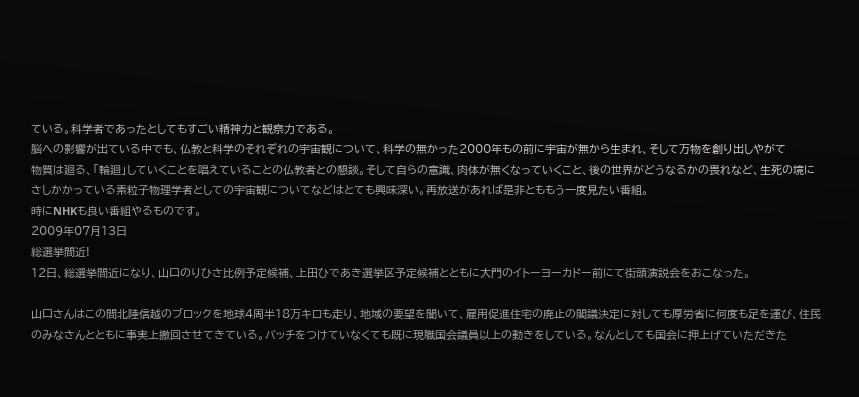ている。科学者であったとしてもすごい精神力と観察力である。
脳への影響が出ている中でも、仏教と科学のそれぞれの宇宙観について、科学の無かった2000年もの前に宇宙が無から生まれ、そして万物を創り出しやがて
物質は廻る、「輪廻」していくことを唱えていることの仏教者との懇談。そして自らの意識、肉体が無くなっていくこと、後の世界がどうなるかの畏れなど、生死の境にさしかかっている素粒子物理学者としての宇宙観についてなどはとても興味深い。再放送があれば是非とももう一度見たい番組。
時にNHKも良い番組やるものです。
2009年07月13日
総選挙間近!
12日、総選挙間近になり、山口のりひさ比例予定候補、上田ひであき選挙区予定候補とともに大門のイトーヨーカドー前にて街頭演説会をおこなった。

山口さんはこの間北陸信越のブロックを地球4周半18万キロも走り、地域の要望を聞いて、雇用促進住宅の廃止の閣議決定に対しても厚労省に何度も足を運び、住民のみなさんとともに事実上撤回させてきている。バッチをつけていなくても既に現職国会議員以上の動きをしている。なんとしても国会に押上げていただきた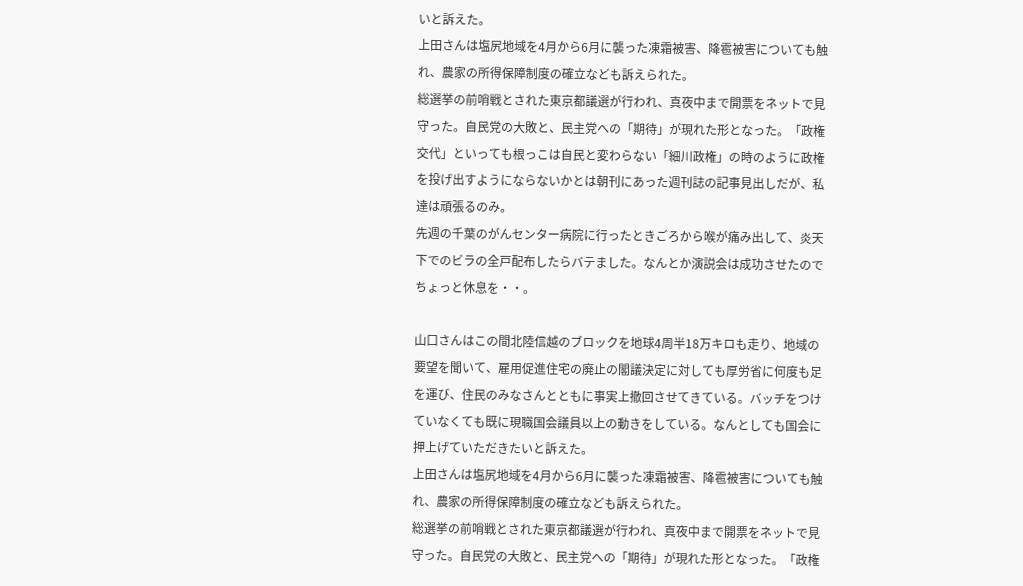いと訴えた。
上田さんは塩尻地域を4月から6月に襲った凍霜被害、降雹被害についても触れ、農家の所得保障制度の確立なども訴えられた。
総選挙の前哨戦とされた東京都議選が行われ、真夜中まで開票をネットで見守った。自民党の大敗と、民主党への「期待」が現れた形となった。「政権交代」といっても根っこは自民と変わらない「細川政権」の時のように政権を投げ出すようにならないかとは朝刊にあった週刊誌の記事見出しだが、私達は頑張るのみ。
先週の千葉のがんセンター病院に行ったときごろから喉が痛み出して、炎天下でのビラの全戸配布したらバテました。なんとか演説会は成功させたのでちょっと休息を・・。

山口さんはこの間北陸信越のブロックを地球4周半18万キロも走り、地域の要望を聞いて、雇用促進住宅の廃止の閣議決定に対しても厚労省に何度も足を運び、住民のみなさんとともに事実上撤回させてきている。バッチをつけていなくても既に現職国会議員以上の動きをしている。なんとしても国会に押上げていただきたいと訴えた。
上田さんは塩尻地域を4月から6月に襲った凍霜被害、降雹被害についても触れ、農家の所得保障制度の確立なども訴えられた。
総選挙の前哨戦とされた東京都議選が行われ、真夜中まで開票をネットで見守った。自民党の大敗と、民主党への「期待」が現れた形となった。「政権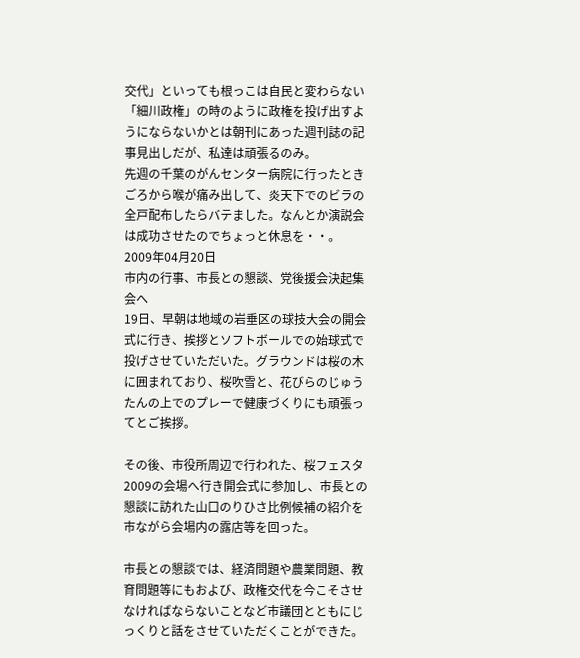交代」といっても根っこは自民と変わらない「細川政権」の時のように政権を投げ出すようにならないかとは朝刊にあった週刊誌の記事見出しだが、私達は頑張るのみ。
先週の千葉のがんセンター病院に行ったときごろから喉が痛み出して、炎天下でのビラの全戸配布したらバテました。なんとか演説会は成功させたのでちょっと休息を・・。
2009年04月20日
市内の行事、市長との懇談、党後援会決起集会へ
19日、早朝は地域の岩垂区の球技大会の開会式に行き、挨拶とソフトボールでの始球式で投げさせていただいた。グラウンドは桜の木に囲まれており、桜吹雪と、花びらのじゅうたんの上でのプレーで健康づくりにも頑張ってとご挨拶。

その後、市役所周辺で行われた、桜フェスタ2009の会場へ行き開会式に参加し、市長との懇談に訪れた山口のりひさ比例候補の紹介を市ながら会場内の露店等を回った。

市長との懇談では、経済問題や農業問題、教育問題等にもおよび、政権交代を今こそさせなければならないことなど市議団とともにじっくりと話をさせていただくことができた。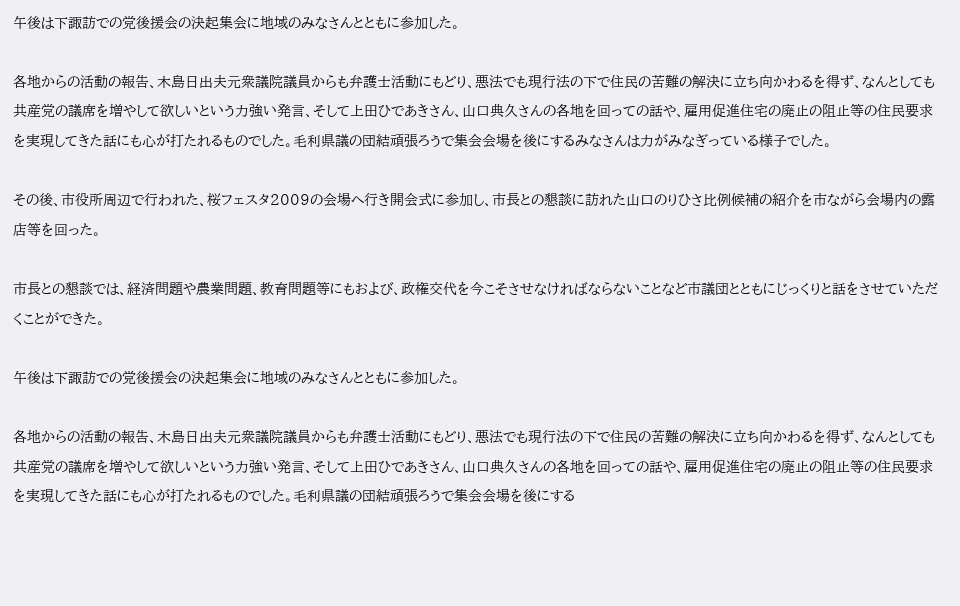午後は下諏訪での党後援会の決起集会に地域のみなさんとともに参加した。

各地からの活動の報告、木島日出夫元衆議院議員からも弁護士活動にもどり、悪法でも現行法の下で住民の苦難の解決に立ち向かわるを得ず、なんとしても共産党の議席を増やして欲しいという力強い発言、そして上田ひであきさん、山口典久さんの各地を回っての話や、雇用促進住宅の廃止の阻止等の住民要求を実現してきた話にも心が打たれるものでした。毛利県議の団結頑張ろうで集会会場を後にするみなさんは力がみなぎっている様子でした。

その後、市役所周辺で行われた、桜フェスタ2009の会場へ行き開会式に参加し、市長との懇談に訪れた山口のりひさ比例候補の紹介を市ながら会場内の露店等を回った。

市長との懇談では、経済問題や農業問題、教育問題等にもおよび、政権交代を今こそさせなければならないことなど市議団とともにじっくりと話をさせていただくことができた。

午後は下諏訪での党後援会の決起集会に地域のみなさんとともに参加した。

各地からの活動の報告、木島日出夫元衆議院議員からも弁護士活動にもどり、悪法でも現行法の下で住民の苦難の解決に立ち向かわるを得ず、なんとしても共産党の議席を増やして欲しいという力強い発言、そして上田ひであきさん、山口典久さんの各地を回っての話や、雇用促進住宅の廃止の阻止等の住民要求を実現してきた話にも心が打たれるものでした。毛利県議の団結頑張ろうで集会会場を後にする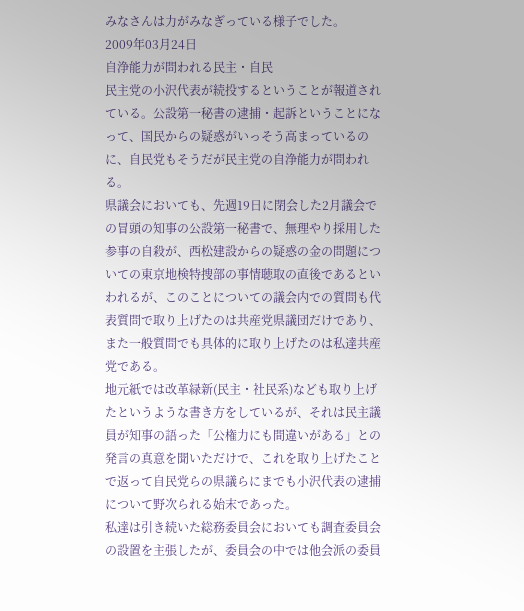みなさんは力がみなぎっている様子でした。
2009年03月24日
自浄能力が問われる民主・自民
民主党の小沢代表が続投するということが報道されている。公設第一秘書の逮捕・起訴ということになって、国民からの疑惑がいっそう高まっているのに、自民党もそうだが民主党の自浄能力が問われる。
県議会においても、先週19日に閉会した2月議会での冒頭の知事の公設第一秘書で、無理やり採用した参事の自殺が、西松建設からの疑惑の金の問題についての東京地検特捜部の事情聴取の直後であるといわれるが、このことについての議会内での質問も代表質問で取り上げたのは共産党県議団だけであり、また一般質問でも具体的に取り上げたのは私達共産党である。
地元紙では改革緑新(民主・社民系)なども取り上げたというような書き方をしているが、それは民主議員が知事の語った「公権力にも間違いがある」との発言の真意を聞いただけで、これを取り上げたことで返って自民党らの県議らにまでも小沢代表の逮捕について野次られる始末であった。
私達は引き続いた総務委員会においても調査委員会の設置を主張したが、委員会の中では他会派の委員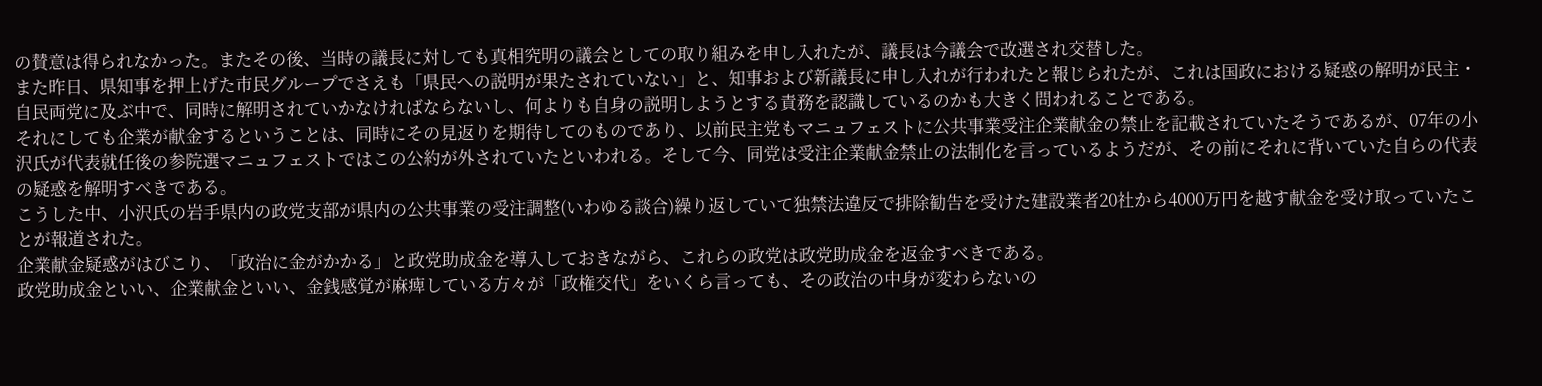の賛意は得られなかった。またその後、当時の議長に対しても真相究明の議会としての取り組みを申し入れたが、議長は今議会で改選され交替した。
また昨日、県知事を押上げた市民グループでさえも「県民への説明が果たされていない」と、知事および新議長に申し入れが行われたと報じられたが、これは国政における疑惑の解明が民主・自民両党に及ぶ中で、同時に解明されていかなければならないし、何よりも自身の説明しようとする責務を認識しているのかも大きく問われることである。
それにしても企業が献金するということは、同時にその見返りを期待してのものであり、以前民主党もマニュフェストに公共事業受注企業献金の禁止を記載されていたそうであるが、07年の小沢氏が代表就任後の参院選マニュフェストではこの公約が外されていたといわれる。そして今、同党は受注企業献金禁止の法制化を言っているようだが、その前にそれに背いていた自らの代表の疑惑を解明すべきである。
こうした中、小沢氏の岩手県内の政党支部が県内の公共事業の受注調整(いわゆる談合)繰り返していて独禁法違反で排除勧告を受けた建設業者20社から4000万円を越す献金を受け取っていたことが報道された。
企業献金疑惑がはびこり、「政治に金がかかる」と政党助成金を導入しておきながら、これらの政党は政党助成金を返金すべきである。
政党助成金といい、企業献金といい、金銭感覚が麻痺している方々が「政権交代」をいくら言っても、その政治の中身が変わらないの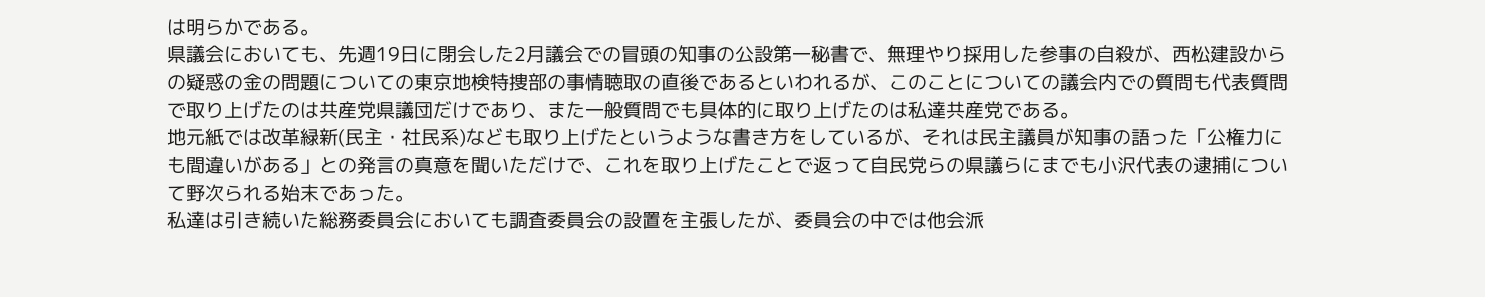は明らかである。
県議会においても、先週19日に閉会した2月議会での冒頭の知事の公設第一秘書で、無理やり採用した参事の自殺が、西松建設からの疑惑の金の問題についての東京地検特捜部の事情聴取の直後であるといわれるが、このことについての議会内での質問も代表質問で取り上げたのは共産党県議団だけであり、また一般質問でも具体的に取り上げたのは私達共産党である。
地元紙では改革緑新(民主・社民系)なども取り上げたというような書き方をしているが、それは民主議員が知事の語った「公権力にも間違いがある」との発言の真意を聞いただけで、これを取り上げたことで返って自民党らの県議らにまでも小沢代表の逮捕について野次られる始末であった。
私達は引き続いた総務委員会においても調査委員会の設置を主張したが、委員会の中では他会派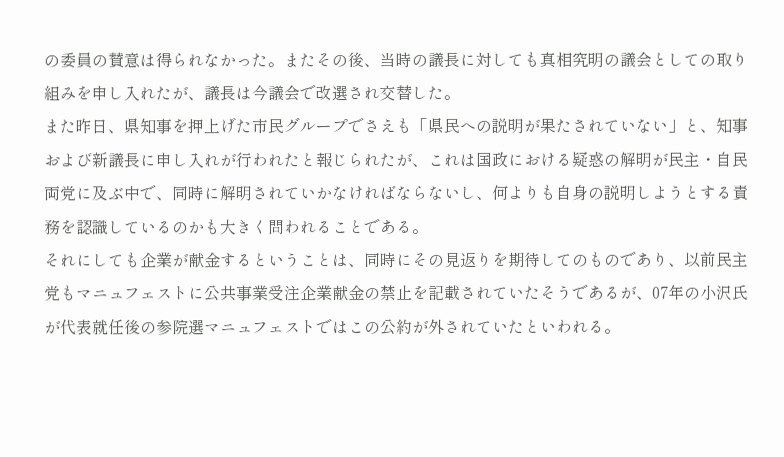の委員の賛意は得られなかった。またその後、当時の議長に対しても真相究明の議会としての取り組みを申し入れたが、議長は今議会で改選され交替した。
また昨日、県知事を押上げた市民グループでさえも「県民への説明が果たされていない」と、知事および新議長に申し入れが行われたと報じられたが、これは国政における疑惑の解明が民主・自民両党に及ぶ中で、同時に解明されていかなければならないし、何よりも自身の説明しようとする責務を認識しているのかも大きく問われることである。
それにしても企業が献金するということは、同時にその見返りを期待してのものであり、以前民主党もマニュフェストに公共事業受注企業献金の禁止を記載されていたそうであるが、07年の小沢氏が代表就任後の参院選マニュフェストではこの公約が外されていたといわれる。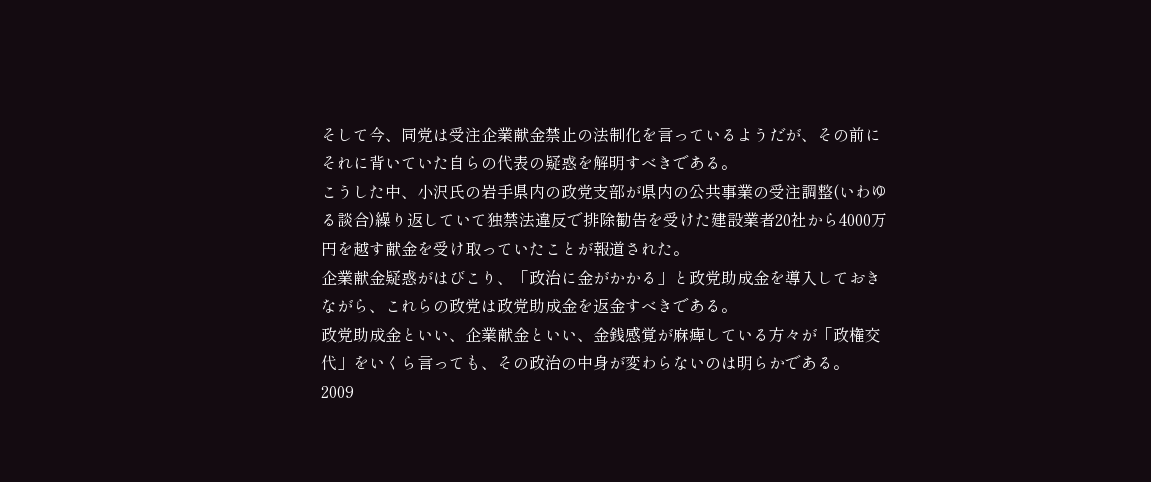そして今、同党は受注企業献金禁止の法制化を言っているようだが、その前にそれに背いていた自らの代表の疑惑を解明すべきである。
こうした中、小沢氏の岩手県内の政党支部が県内の公共事業の受注調整(いわゆる談合)繰り返していて独禁法違反で排除勧告を受けた建設業者20社から4000万円を越す献金を受け取っていたことが報道された。
企業献金疑惑がはびこり、「政治に金がかかる」と政党助成金を導入しておきながら、これらの政党は政党助成金を返金すべきである。
政党助成金といい、企業献金といい、金銭感覚が麻痺している方々が「政権交代」をいくら言っても、その政治の中身が変わらないのは明らかである。
2009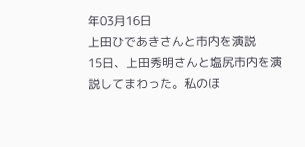年03月16日
上田ひであきさんと市内を演説
15日、上田秀明さんと塩尻市内を演説してまわった。私のほ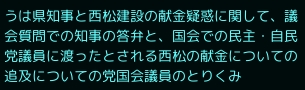うは県知事と西松建設の献金疑惑に関して、議会質問での知事の答弁と、国会での民主・自民党議員に渡ったとされる西松の献金についての追及についての党国会議員のとりくみ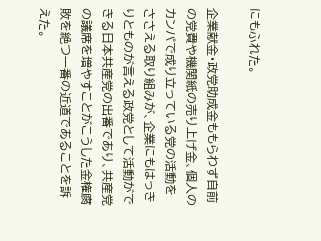にもふれた。

企業献金・政党助成金ももらわず自前の党費や機関紙の売り上げ金、個人のカンパで成り立っている党の活動をささえる取り組みが、企業にもはっきりとものが言える政党として活動ができる日本共産党の出番であり、共産党の議席を増やすことがこうした金権腐敗を絶つ一番の近道であることを訴えた。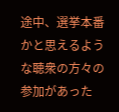途中、選挙本番かと思えるような聴衆の方々の参加があった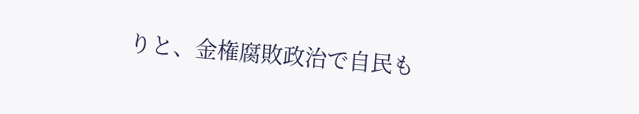りと、金権腐敗政治で自民も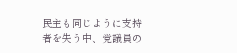民主も同じように支持者を失う中、党議員の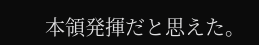本領発揮だと思えた。